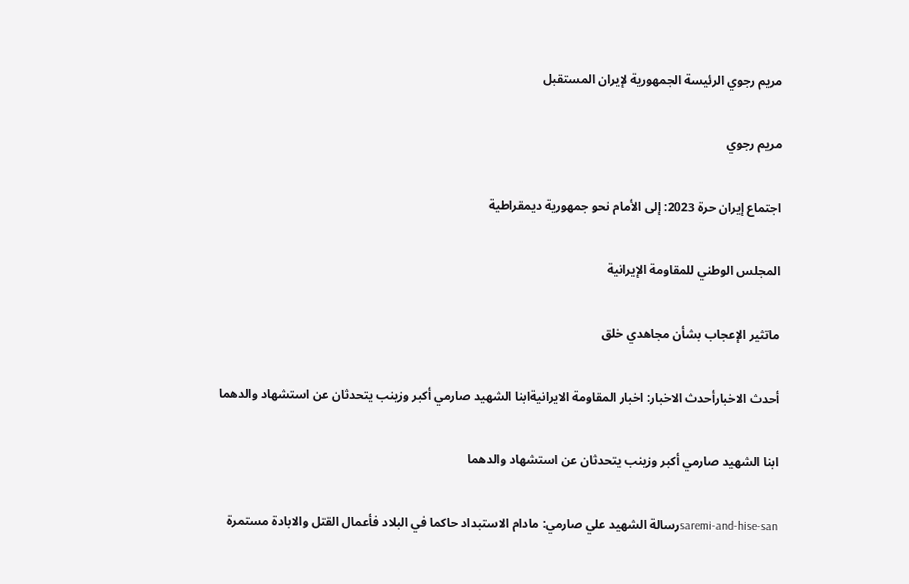مريم رجوي الرئيسة الجمهورية لإيران المستقبل

مريم رجوي

اجتماع إيران حرة 2023: إلى الأمام نحو جمهورية ديمقراطية

المجلس الوطني للمقاومة الإيرانية

ماتثير الإعجاب بشأن مجاهدي خلق

أحدث الاخبارأحدث الاخبار: اخبار المقاومة الايرانيةابنا الشهيد صارمي أكبر وزينب يتحدثان عن استشهاد والدهما

ابنا الشهيد صارمي أكبر وزينب يتحدثان عن استشهاد والدهما

saremi-and-hise-sanرسالة الشهيد علي صارمي: مادام الاستبداد حاكما في البلاد فأعمال القتل والابادة مستمرة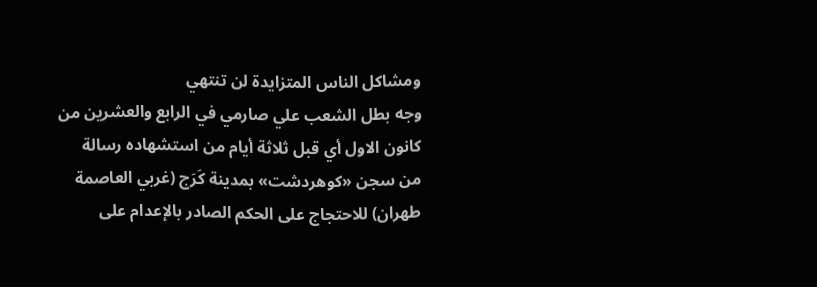ومشاكل الناس المتزايدة لن تنتهي
وجه بطل الشعب علي صارمي في الرابع والعشرين من كانون الاول أي قبل ثلاثة أيام من استشهاده رسالة من سجن «كوهردشت» بمدينة كَرَج (غربي العاصمة طهران) للاحتجاج على الحكم الصادر بالإعدام على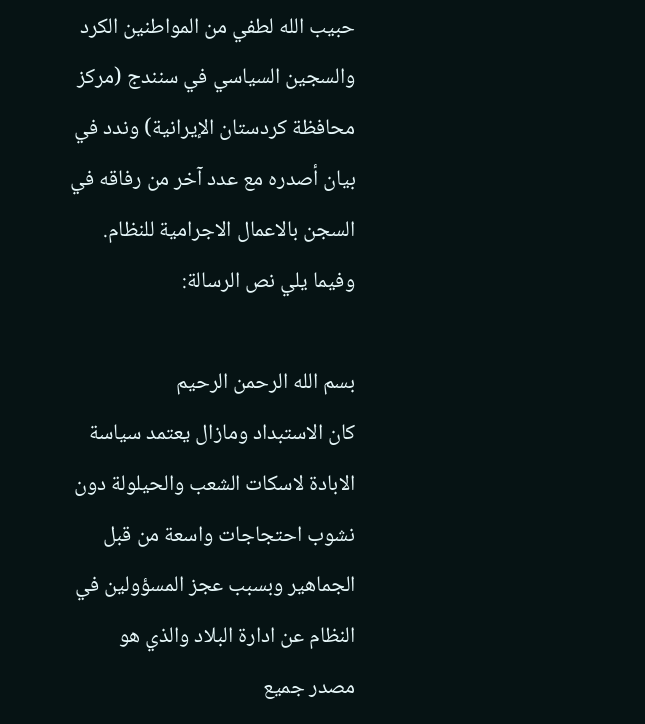حبيب الله لطفي من المواطنين الكرد والسجين السياسي في سنندج (مركز محافظة كردستان الإيرانية) وندد في بيان أصدره مع عدد آخر من رفاقه في السجن بالاعمال الاجرامية للنظام.  وفيما يلي نص الرسالة:

بسم الله الرحمن الرحيم
كان الاستبداد ومازال يعتمد سياسة الابادة لاسكات الشعب والحيلولة دون نشوب احتجاجات واسعة من قبل الجماهير وبسبب عجز المسؤولين في النظام عن ادارة البلاد والذي هو مصدر جميع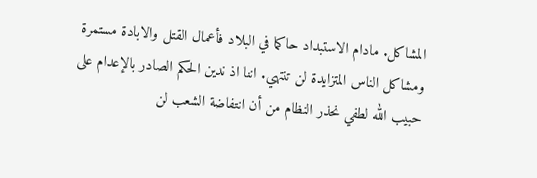المشاكل. مادام الاستبداد حاكما في البلاد فأعمال القتل والابادة مستمرة ومشاكل الناس المتزايدة لن تنتهي. اننا اذ ندين الحكم الصادر بالإعدام على حبيب الله لطفي نحذر النظام من أن انتفاضة الشعب لن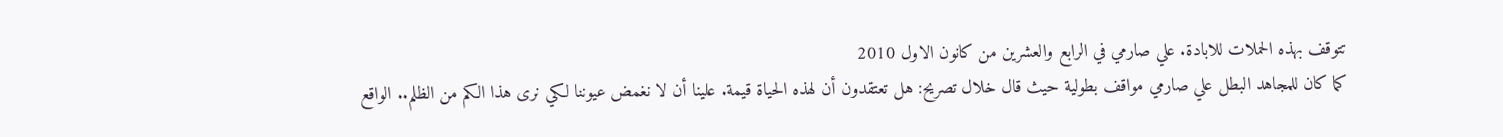تتوقف بهذه الحملات للابادة. علي صارمي في الرابع والعشرين من كانون الاول 2010
كما كان للمجاهد البطل علي صارمي مواقف بطولية حيث قال خلال تصريح: هل تعتقدون أن لهذه الحياة قيمة. علينا أن لا نغمض عيوننا لكي نرى هذا الكم من الظلم.. الواقع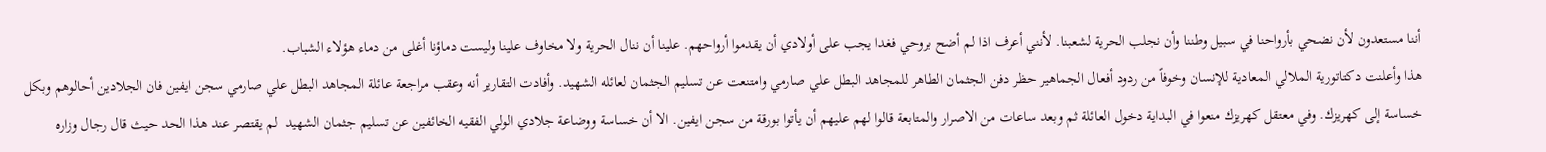أننا مستعدون لأن نضحي بأرواحنا في سبيل وطننا وأن نجلب الحرية لشعبنا. لأنني أعرف اذا لم أضح بروحي فغدا يجب على أولادي أن يقدموا أرواحهم. علينا أن ننال الحرية ولا مخاوف علينا وليست دماؤنا أغلى من دماء هؤلاء الشباب.
هذا وأعلنت دكتاتورية الملالي المعادية للإنسان وخوفاً من ردود أفعال الجماهير حظر دفن الجثمان الطاهر للمجاهد البطل علي صارمي وامتنعت عن تسليم الجثمان لعائله الشهيد. وأفادت التقارير أنه وعقب مراجعة عائلة المجاهد البطل علي صارمي سجن ايفين فان الجلادين أحالوهم وبكل خساسة إلى كهريزك. وفي معتقل كهريزك منعوا في البداية دخول العائلة ثم وبعد ساعات من الاصرار والمتابعة قالوا لهم عليهم أن يأتوا بورقة من سجن ايفين. الا أن خساسة ووضاعة جلادي الولي الفقيه الخائفين عن تسليم جثمان الشهيد  لم يقتصر عند هذا الحد حيث قال رجال وزاره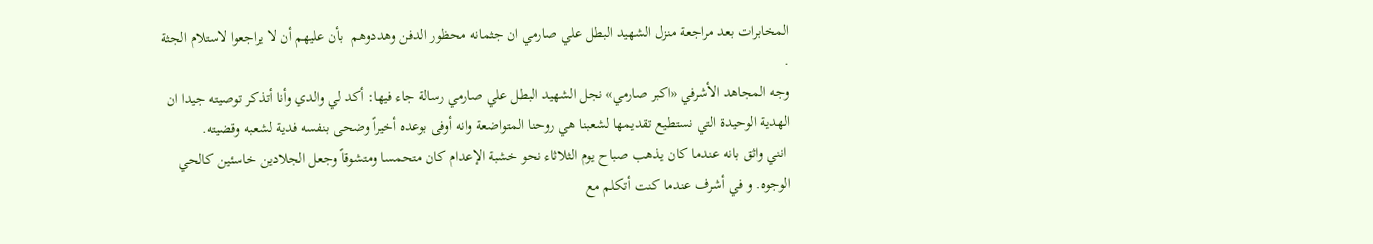المخابرات بعد مراجعة منزل الشهيد البطل علي صارمي ان جثمانه محظور الدفن وهددوهم  بأن عليهم أن لا يراجعوا لاستلام الجثة .
وجه المجاهد الأشرفي «اكبر صارمي» نجل الشهيد البطل علي صارمي رسالة جاء فيها: أكد لي والدي وأنا أتذكر توصيته جيدا ان الهدية الوحيدة التي نستطيع تقديمها لشعبنا هي روحنا المتواضعة وانه أوفى بوعده أخيراً وضحى بنفسه فدية لشعبه وقضيته.
 انني واثق بانه عندما كان يذهب صباح يوم الثلاثاء نحو خشبة الإعدام كان متحمسا ومتشوقاً وجعل الجلادين خاسئين كالحي  الوجوه. و في أشرف عندما كنت أتكلم مع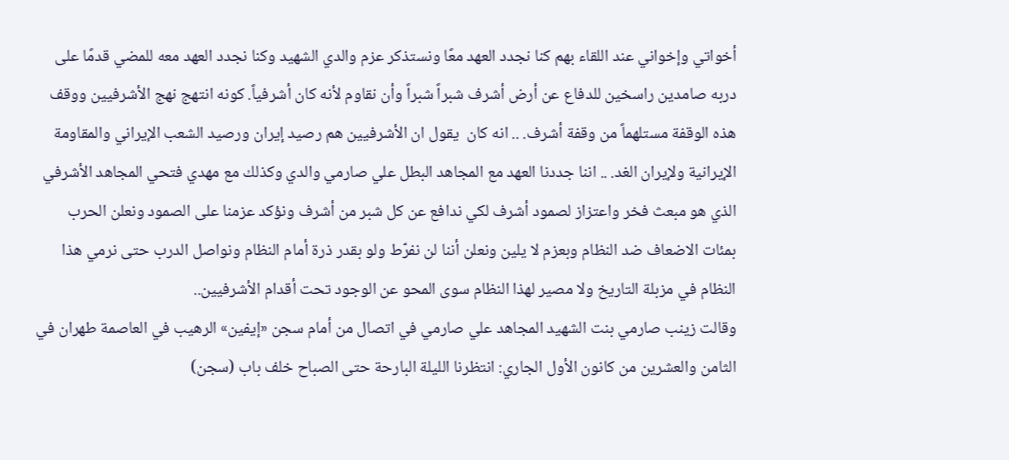أخواتي وإخواني عند اللقاء بهم كنا نجدد العهد معًا ونستذكر عزم والدي الشهيد وكنا نجدد العهد معه للمضي قدمًا على دربه صامدين راسخين للدفاع عن أرض أشرف شبراً شبراً وأن نقاوم لأنه كان أشرفياً. كونه انتهج نهج الأشرفيين ووقف هذه الوقفة مستلهماً من وقفة أشرف. .. انه كان  يقول ان الأشرفيين هم رصيد إيران ورصيد الشعب الإيراني والمقاومة الإيرانية ولإيران الغد. .. اننا جددنا العهد مع المجاهد البطل علي صارمي والدي وكذلك مع مهدي فتحي المجاهد الأشرفي الذي هو مبعث فخر واعتزاز لصمود أشرف لكي ندافع عن كل شبر من أشرف ونؤكد عزمنا على الصمود ونعلن الحرب بمئات الاضعاف ضد النظام وبعزم لا يلين ونعلن أننا لن نفرّط ولو بقدر ذرة أمام النظام ونواصل الدرب حتى نرمي هذا النظام في مزبلة التاريخ ولا مصير لهذا النظام سوى المحو عن الوجود تحت أقدام الأشرفيين..
وقالت زينب صارمي بنت الشهيد المجاهد علي صارمي في اتصال من أمام سجن «إيفين» الرهيب في العاصمة طهران في الثامن والعشرين من كانون الأول الجاري: انتظرنا الليلة البارحة حتى الصباح خلف باب (سجن)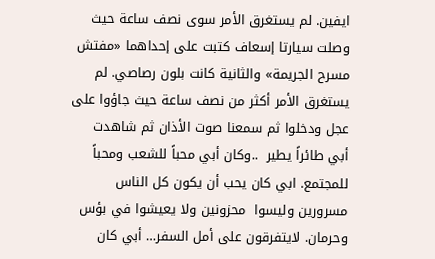ايفين. لم يستغرق الأمر سوى نصف ساعة حيث وصلت سيارتا إسعاف كتبت على إحداهما «مفتش مسرح الجريمة» والثانية كانت بلون رصاصي. لم يستغرق الأمر أكثر من نصف ساعة حيث جاؤوا على عجل ودخلوا ثم سمعنا صوت الأذان ثم شاهدت  أبي طائراً يطير  ..وكان أبي محباً للشعب ومحباً للمجتمع. ابي كان يحب أن يكون كل الناس مسرورين وليسوا  محزونين ولا يعيشوا في بؤس وحرمان. لايتفرقون على أمل السفر… أبي كان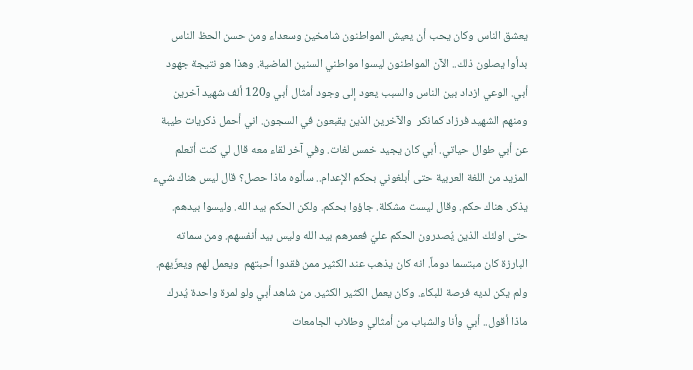يعشق الناس وكان يحب أن يعيش المواطنون شامخين وسعداء ومن حسن الحظ الناس بدأوا يصلون ذلك.. الآن المواطنون ليسوا مواطني السنين الماضية. وهذا هو نتيجة جهود أبي. الوعي ازداد بين الناس والسبب يعود إلى وجود أمثال أبي و120 ألف شهيد آخرين ومنهم الشهيد فرزاد كمانكر  والآخرين الذين يقبعون في السجون. اني أحمل ذكريات طيبة عن أبي طوال حياتي. أبي كان يجيد خمس لغات. وفي آخر لقاء معه قال لي كنت أتعلم المزيد من اللغة العربية حتى أبلغوني بحكم الإعدام.. سألوه ماذا حصل؟ قال ليس هناك شيء يذكر. هناك حكم. وقال ليست مشكلة. جاؤوا بحكم. ولكن الحكم بيد الله. وليسوا بيدهم. حتى اولئك الذين يُصدرون الحكم عليّ فعمرهم بيد الله وليس بيد أنفسهم. ومن سماته البارزة كان مبتسما دوماً. انه كان يذهب عند الكثير ممن فقدوا أحبتهم  ويعمل لهم ويعزّيهم. ولم يكن لديه فرصة للبكاء. وكان يعمل الكثير الكثير. من شاهد أبي ولو لمرة واحدة يُدرك ماذا أقول.. أبي وأنا والشباب من أمثالي وطلاب الجامعات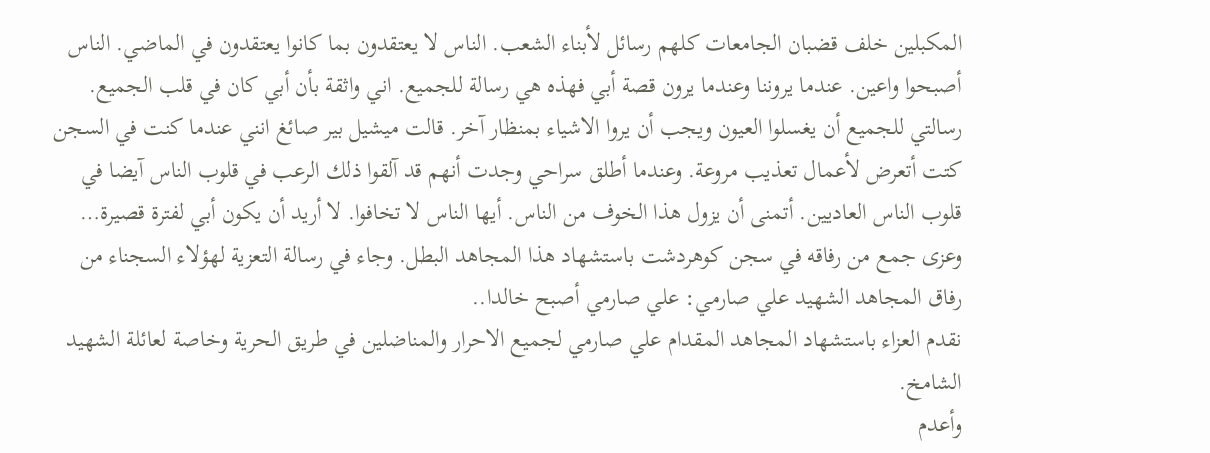المكبلين خلف قضبان الجامعات كلهم رسائل لأبناء الشعب. الناس لا يعتقدون بما كانوا يعتقدون في الماضي. الناس أصبحوا واعين. عندما يروننا وعندما يرون قصة أبي فهذه هي رسالة للجميع. اني واثقة بأن أبي كان في قلب الجميع. رسالتي للجميع أن يغسلوا العيون ويجب أن يروا الاشياء بمنظار آخر. قالت ميشيل بير صائغ انني عندما كنت في السجن  كتت أتعرض لأعمال تعذيب مروعة. وعندما أطلق سراحي وجدت أنهم قد آلقوا ذلك الرعب في قلوب الناس آيضا في قلوب الناس العاديين. أتمنى أن يزول هذا الخوف من الناس. أيها الناس لا تخافوا. لا أريد أن يكون أبي لفترة قصيرة…
وعزى جمع من رفاقه في سجن كوهردشت باستشهاد هذا المجاهد البطل. وجاء في رسالة التعزية لهؤلاء السجناء من رفاق المجاهد الشهيد علي صارمي: علي صارمي أصبح خالدا..
نقدم العزاء باستشهاد المجاهد المقدام علي صارمي لجميع الاحرار والمناضلين في طريق الحرية وخاصة لعائلة الشهيد الشامخ.
وأعدم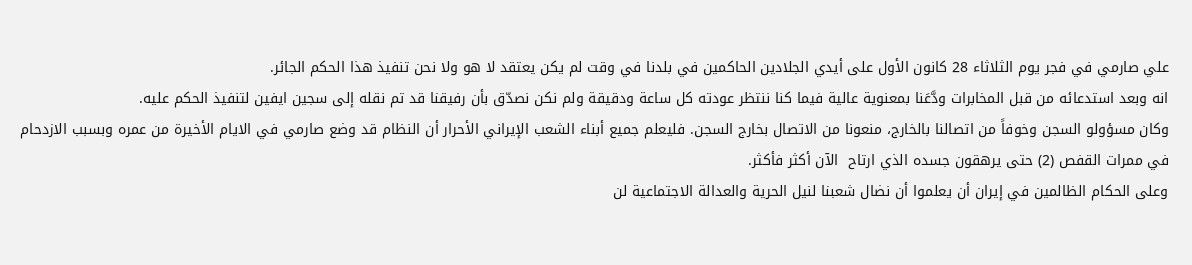علي صارمي في فجر يوم الثلاثاء 28 كانون الأول على أيدي الجلادين الحاكمين في بلدنا في وقت لم يكن يعتقد لا هو ولا نحن تنفيذ هذا الحكم الجائر.
انه وبعد استدعائه من قبل المخابرات ودَّعَنا بمعنوية عالية فيما كنا ننتظر عودته كل ساعة ودقيقة ولم نكن نصدّق بأن رفيقنا قد تم نقله إلى سجين ايفين لتنفيذ الحكم عليه.
وكان مسؤولو السجن وخوفاً من اتصالنا بالخارج، منعونا من الاتصال بخارج السجن. فليعلم جميع أبناء الشعب الإيراني الأحرار أن النظام قد وضع صارمي في الايام الأخيرة من عمره وبسبب الازدحام في ممرات القفص (2) حتى يرهقون جسده الذي ارتاح  الآن أكثر فأكثر.
وعلى الحكام الظالمين في إيران أن يعلموا أن نضال شعبنا لنيل الحرية والعدالة الاجتماعية لن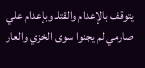يتوقف بالإعدام والقتلـ وبإعدام علي صارمي لم يجنوا سوى الخزي والعار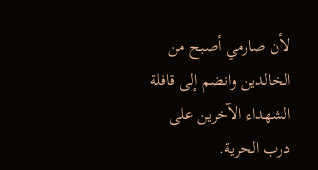لأن صارمي أصبح من الخالدين وانضم إلى قافلة الشهداء الآخرين على درب الحرية.